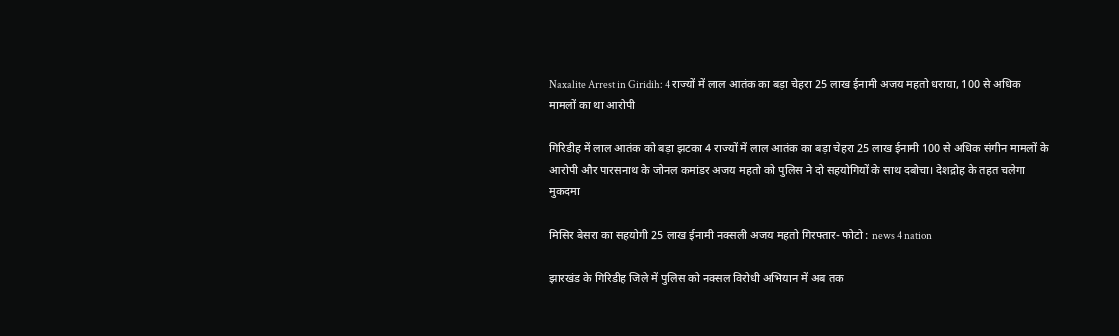Naxalite Arrest in Giridih: 4 राज्यों में लाल आतंक का बड़ा चेहरा 25 लाख ईनामी अजय महतो धराया, 100 से अधिक मामलों का था आरोपी

गिरिडीह में लाल आतंक को बड़ा झटका 4 राज्यों में लाल आतंक का बड़ा चेहरा 25 लाख ईनामी 100 से अधिक संगीन मामलों के आरोपी और पारसनाथ के जोनल कमांडर अजय महतो को पुलिस ने दो सहयोगियों के साथ दबोचा। देशद्रोह के तहत चलेगा मुकदमा

मिसिर बेसरा का सहयोगी 25 लाख ईनामी नक्सली अजय महतो गिरफ्तार- फोटो : news 4 nation

झारखंड के गिरिडीह जिले में पुलिस को नक्सल विरोधी अभियान में अब तक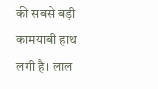की सबसे बड़ी कामयाबी हाथ लगी है। लाल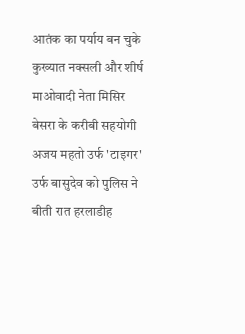आतंक का पर्याय बन चुके कुख्यात नक्सली और शीर्ष माओवादी नेता मिसिर बेसरा के करीबी सहयोगी अजय महतो उर्फ 'टाइगर' उर्फ बासुदेव को पुलिस ने बीती रात हरलाडीह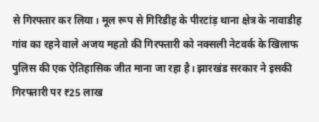से गिरफ्तार कर लिया। मूल रूप से गिरिडीह के पीरटांड़ थाना क्षेत्र के नावाडीह गांव का रहने वाले अजय महतो की गिरफ्तारी को नक्सली नेटवर्क के खिलाफ पुलिस की एक ऐतिहासिक जीत माना जा रहा है। झारखंड सरकार ने इसकी गिरफ्तारी पर ₹25 लाख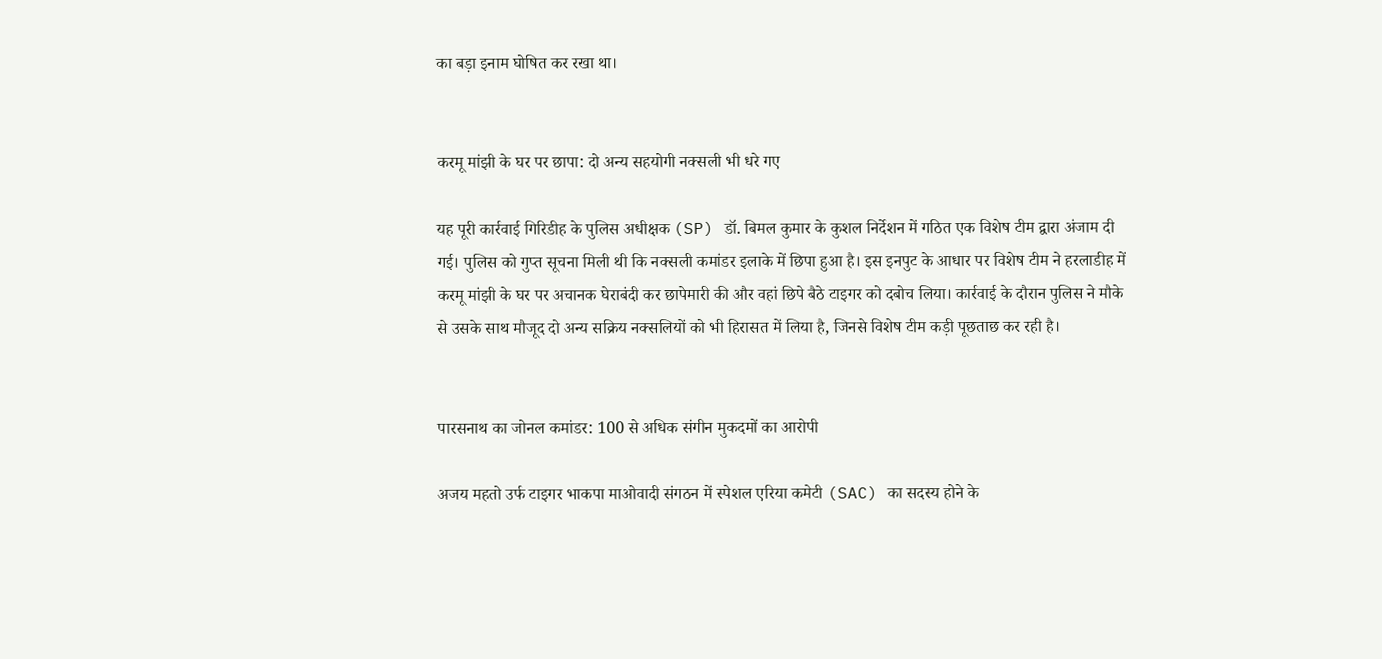का बड़ा इनाम घोषित कर रखा था।


करमू मांझी के घर पर छापा: दो अन्य सहयोगी नक्सली भी धरे गए

यह पूरी कार्रवाई गिरिडीह के पुलिस अधीक्षक (SP) डॉ. बिमल कुमार के कुशल निर्देशन में गठित एक विशेष टीम द्वारा अंजाम दी गई। पुलिस को गुप्त सूचना मिली थी कि नक्सली कमांडर इलाके में छिपा हुआ है। इस इनपुट के आधार पर विशेष टीम ने हरलाडीह में करमू मांझी के घर पर अचानक घेराबंदी कर छापेमारी की और वहां छिपे बैठे टाइगर को दबोच लिया। कार्रवाई के दौरान पुलिस ने मौके से उसके साथ मौजूद दो अन्य सक्रिय नक्सलियों को भी हिरासत में लिया है, जिनसे विशेष टीम कड़ी पूछताछ कर रही है।


पारसनाथ का जोनल कमांडर: 100 से अधिक संगीन मुकदमों का आरोपी

अजय महतो उर्फ टाइगर भाकपा माओवादी संगठन में स्पेशल एरिया कमेटी (SAC) का सदस्य होने के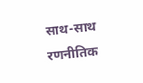साथ-साथ रणनीतिक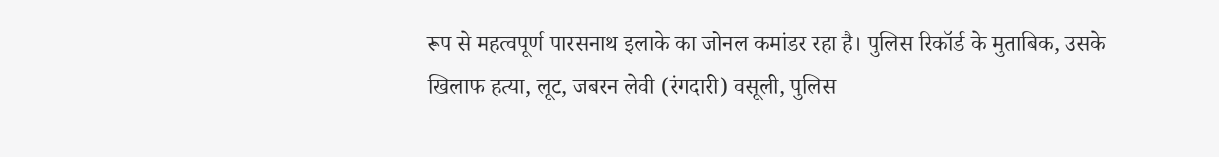रूप से महत्वपूर्ण पारसनाथ इलाके का जोनल कमांडर रहा है। पुलिस रिकॉर्ड के मुताबिक, उसके खिलाफ हत्या, लूट, जबरन लेवी (रंगदारी) वसूली, पुलिस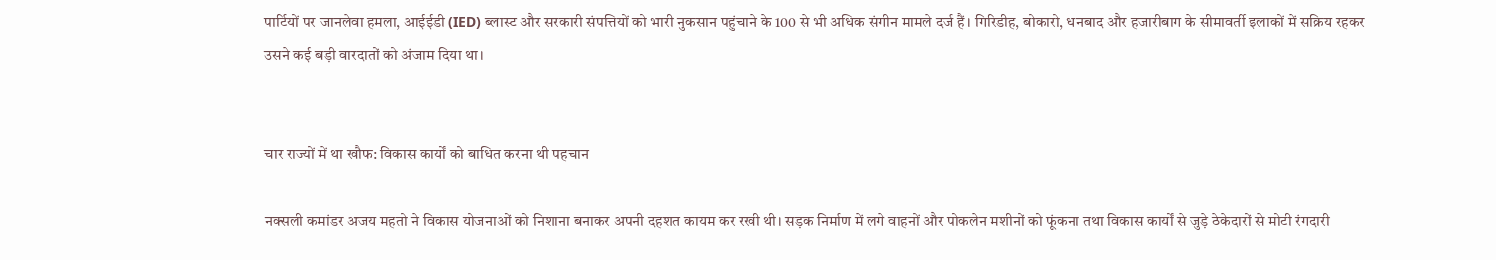पार्टियों पर जानलेवा हमला, आईईडी (IED) ब्लास्ट और सरकारी संपत्तियों को भारी नुकसान पहुंचाने के 100 से भी अधिक संगीन मामले दर्ज हैं। गिरिडीह, बोकारो, धनबाद और हजारीबाग के सीमावर्ती इलाकों में सक्रिय रहकर उसने कई बड़ी वारदातों को अंजाम दिया था।


चार राज्यों में था खौफ: विकास कार्यों को बाधित करना थी पहचान

नक्सली कमांडर अजय महतो ने विकास योजनाओं को निशाना बनाकर अपनी दहशत कायम कर रखी थी। सड़क निर्माण में लगे वाहनों और पोकलेन मशीनों को फूंकना तथा विकास कार्यों से जुड़े ठेकेदारों से मोटी रंगदारी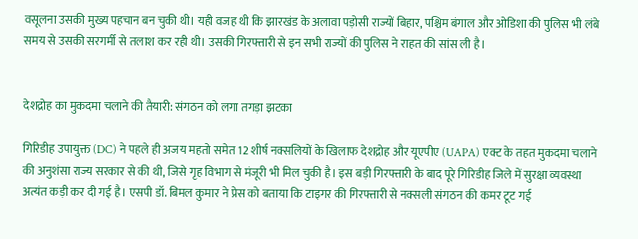वसूलना उसकी मुख्य पहचान बन चुकी थी। यही वजह थी कि झारखंड के अलावा पड़ोसी राज्यों बिहार, पश्चिम बंगाल और ओडिशा की पुलिस भी लंबे समय से उसकी सरगर्मी से तलाश कर रही थी। उसकी गिरफ्तारी से इन सभी राज्यों की पुलिस ने राहत की सांस ली है।


देशद्रोह का मुकदमा चलाने की तैयारी: संगठन को लगा तगड़ा झटका

गिरिडीह उपायुक्त (DC) ने पहले ही अजय महतो समेत 12 शीर्ष नक्सलियों के खिलाफ देशद्रोह और यूएपीए (UAPA) एक्ट के तहत मुकदमा चलाने की अनुशंसा राज्य सरकार से की थी, जिसे गृह विभाग से मंजूरी भी मिल चुकी है। इस बड़ी गिरफ्तारी के बाद पूरे गिरिडीह जिले में सुरक्षा व्यवस्था अत्यंत कड़ी कर दी गई है। एसपी डॉ. बिमल कुमार ने प्रेस को बताया कि टाइगर की गिरफ्तारी से नक्सली संगठन की कमर टूट गई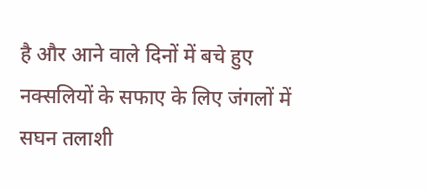है और आने वाले दिनों में बचे हुए नक्सलियों के सफाए के लिए जंगलों में सघन तलाशी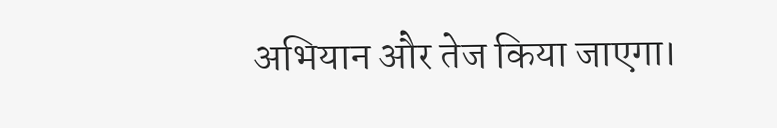अभियान और तेज किया जाएगा।